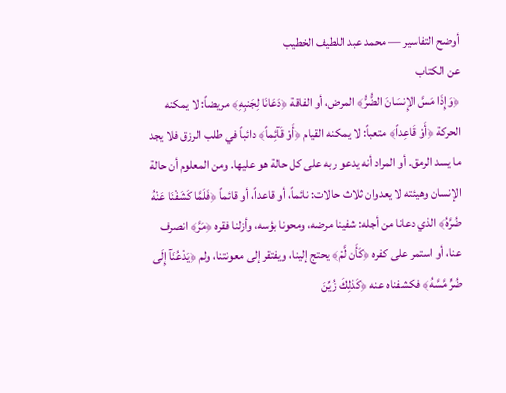أوضح التفاسير — محمد عبد اللطيف الخطيب
عن الكتاب
﴿وَإِذَا مَسَّ الإِنسَانَ الضُّرُّ﴾ المرض، أو الفاقة ﴿دَعَانَا لِجَنبِهِ﴾ مريضاً: لا يمكنه الحركة ﴿أَوْ قَاعِداً﴾ متعباً: لا يمكنه القيام ﴿أَوْ قَآئِماً﴾ دائباً في طلب الرزق فلا يجد ما يسد الرمق. أو المراد أنه يدعو ربه على كل حالة هو عليها. ومن المعلوم أن حالة الإنسان وهيئته لا يعدوان ثلاث حالات: نائماً، أو قاعداً، أو قائماً ﴿فَلَمَّا كَشَفْنَا عَنْهُ ضُرَّهُ﴾ الذي دعانا من أجله: شفينا مرضه، ومحونا بؤسه، وأزلنا فقره ﴿مَرَّ﴾ انصرف عنا، أو استمر على كفره ﴿كَأَن لَّمْ﴾ يحتج إلينا، ويفتقر إلى معونتنا، ولم ﴿يَدْعُنَآ إِلَى ضُرٍّ مَّسَّهُ﴾ فكشفناه عنه ﴿كَذلِكَ زُيِّنَ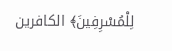لِلْمُسْرِفِينَ﴾ الكافرين